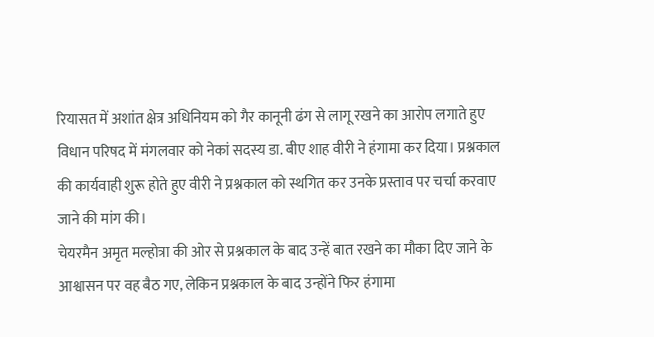रियासत में अशांत क्षेत्र अधिनियम को गैर कानूनी ढंग से लागू रखने का आरोप लगाते हुए विधान परिषद में मंगलवार को नेकां सदस्य डा. बीए शाह वीरी ने हंगामा कर दिया। प्रश्नकाल की कार्यवाही शुरू होते हुए वीरी ने प्रश्नकाल को स्थगित कर उनके प्रस्ताव पर चर्चा करवाए जाने की मांग की।
चेयरमैन अमृत मल्होत्रा की ओर से प्रश्नकाल के बाद उन्हें बात रखने का मौका दिए जाने के आश्वासन पर वह बैठ गए, लेकिन प्रश्नकाल के बाद उन्होंने फिर हंगामा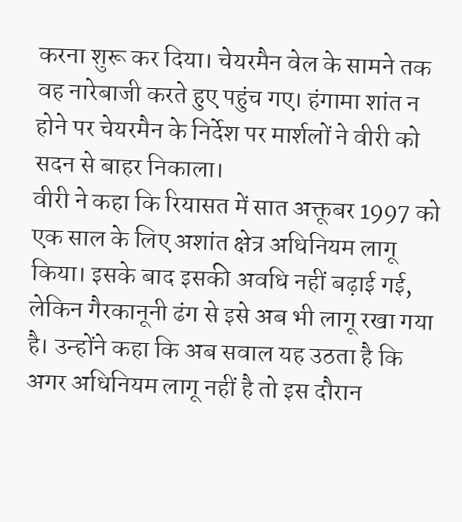करना शुरू कर दिया। चेयरमैन वेल के सामने तक वह नारेबाजी करते हुए पहुंच गए। हंगामा शांत न होने पर चेयरमैन के निर्देश पर मार्शलों ने वीरी को सदन से बाहर निकाला।
वीरी ने कहा कि रियासत में सात अक्तूबर 1997 को एक साल के लिए अशांत क्षेत्र अधिनियम लागू किया। इसके बाद इसकी अवधि नहीं बढ़ाई गई, लेकिन गैरकानूनी ढंग से इसे अब भी लागू रखा गया है। उन्होंने कहा कि अब सवाल यह उठता है कि अगर अधिनियम लागू नहीं है तो इस दौरान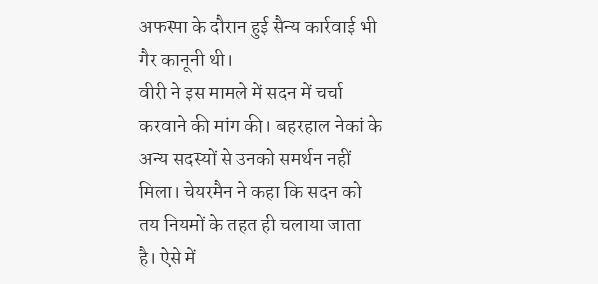अफस्पा के दौरान हुई सैन्य कार्रवाई भी गैर कानूनी थी।
वीरी ने इस मामले में सदन में चर्चा करवाने की मांग की। बहरहाल नेकां के अन्य सदस्यों से उनको समर्थन नहीं मिला। चेयरमैन ने कहा कि सदन को तय नियमों के तहत ही चलाया जाता है। ऐसे में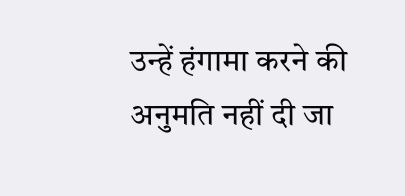उन्हें हंगामा करने की अनुमति नहीं दी जा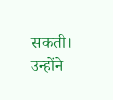सकती। उन्होंने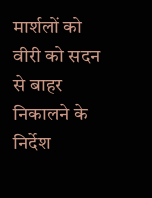मार्शलों को वीरी को सदन से बाहर निकालने के निर्देश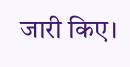जारी किए।